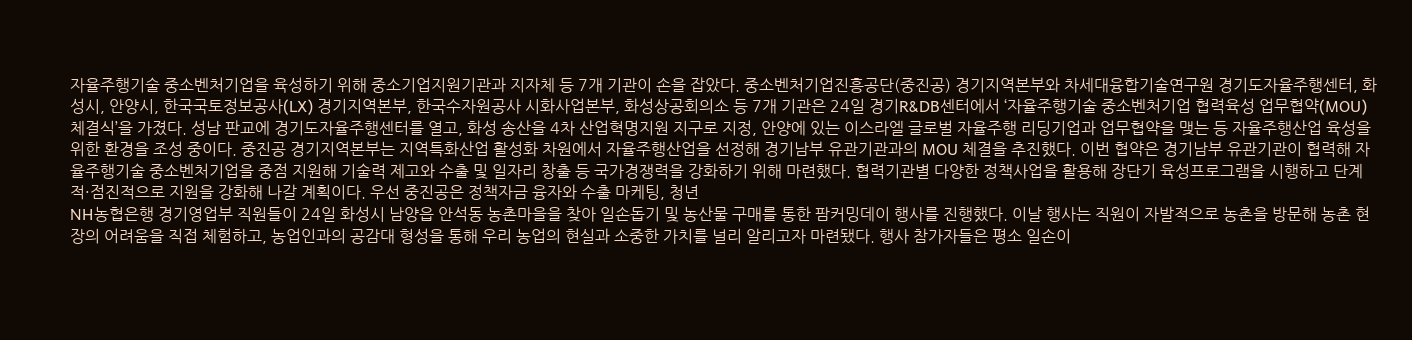자율주행기술 중소벤처기업을 육성하기 위해 중소기업지원기관과 지자체 등 7개 기관이 손을 잡았다. 중소벤처기업진흥공단(중진공) 경기지역본부와 차세대융합기술연구원 경기도자율주행센터, 화성시, 안양시, 한국국토정보공사(LX) 경기지역본부, 한국수자원공사 시화사업본부, 화성상공회의소 등 7개 기관은 24일 경기R&DB센터에서 ‘자율주행기술 중소벤처기업 협력육성 업무협약(MOU) 체결식’을 가졌다. 성남 판교에 경기도자율주행센터를 열고, 화성 송산을 4차 산업혁명지원 지구로 지정, 안양에 있는 이스라엘 글로벌 자율주행 리딩기업과 업무협약을 맺는 등 자율주행산업 육성을 위한 환경을 조성 중이다. 중진공 경기지역본부는 지역특화산업 활성화 차원에서 자율주행산업을 선정해 경기남부 유관기관과의 MOU 체결을 추진했다. 이번 협약은 경기남부 유관기관이 협력해 자율주행기술 중소벤처기업을 중점 지원해 기술력 제고와 수출 및 일자리 창출 등 국가경쟁력을 강화하기 위해 마련했다. 협력기관별 다양한 정책사업을 활용해 장단기 육성프로그램을 시행하고 단계적·점진적으로 지원을 강화해 나갈 계획이다. 우선 중진공은 정책자금 융자와 수출 마케팅, 청년
NH농협은행 경기영업부 직원들이 24일 화성시 남양읍 안석동 농촌마을을 찾아 일손돕기 및 농산물 구매를 통한 팜커밍데이 행사를 진행했다. 이날 행사는 직원이 자발적으로 농촌을 방문해 농촌 현장의 어려움을 직접 체험하고, 농업인과의 공감대 형성을 통해 우리 농업의 현실과 소중한 가치를 널리 알리고자 마련됐다. 행사 참가자들은 평소 일손이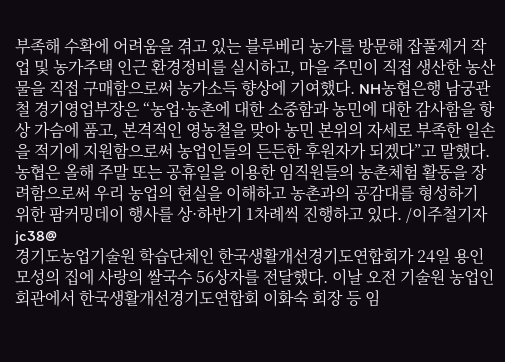부족해 수확에 어려움을 겪고 있는 블루베리 농가를 방문해 잡풀제거 작업 및 농가주택 인근 환경정비를 실시하고, 마을 주민이 직접 생산한 농산물을 직접 구매함으로써 농가소득 향상에 기여했다. NH농협은행 남궁관철 경기영업부장은 “농업·농촌에 대한 소중함과 농민에 대한 감사함을 항상 가슴에 품고, 본격적인 영농철을 맞아 농민 본위의 자세로 부족한 일손을 적기에 지원함으로써 농업인들의 든든한 후원자가 되겠다”고 말했다. 농협은 올해 주말 또는 공휴일을 이용한 임직원들의 농촌체험 활동을 장려함으로써 우리 농업의 현실을 이해하고 농촌과의 공감대를 형성하기 위한 팜커밍데이 행사를 상·하반기 1차례씩 진행하고 있다. /이주철기자 jc38@
경기도농업기술원 학습단체인 한국생활개선경기도연합회가 24일 용인 모성의 집에 사랑의 쌀국수 56상자를 전달했다. 이날 오전 기술원 농업인회관에서 한국생활개선경기도연합회 이화숙 회장 등 임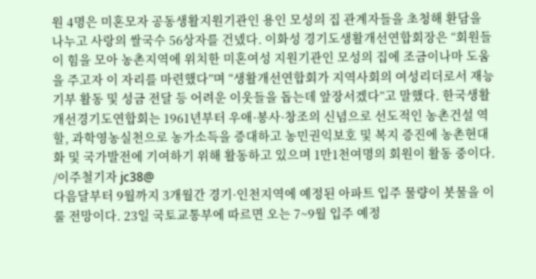원 4명은 미혼모자 공동생활지원기관인 용인 모성의 집 관계자들을 초청해 환담을 나누고 사랑의 쌀국수 56상자를 건넸다. 이화성 경기도생활개선연합회장은 “회원들이 힘을 모아 농촌지역에 위치한 미혼여성 지원기관인 모성의 집에 조금이나마 도움을 주고자 이 자리를 마련했다”며 “생활개선연합회가 지역사회의 여성리더로서 재능기부 활동 및 성금 전달 등 어려운 이웃들을 돕는데 앞장서겠다”고 말했다. 한국생활개선경기도연합회는 1961년부터 우애·봉사·창조의 신념으로 선도적인 농촌건설 역할, 과학영농실천으로 농가소득을 증대하고 농민권익보호 및 복지 증진에 농촌현대화 및 국가발전에 기여하기 위해 활동하고 있으며 1만1천여명의 회원이 활동 중이다. /이주철기자 jc38@
다음달부터 9월까지 3개월간 경기·인천지역에 예정된 아파트 입주 물량이 봇물을 이룰 전망이다. 23일 국토교통부에 따르면 오는 7~9월 입주 예정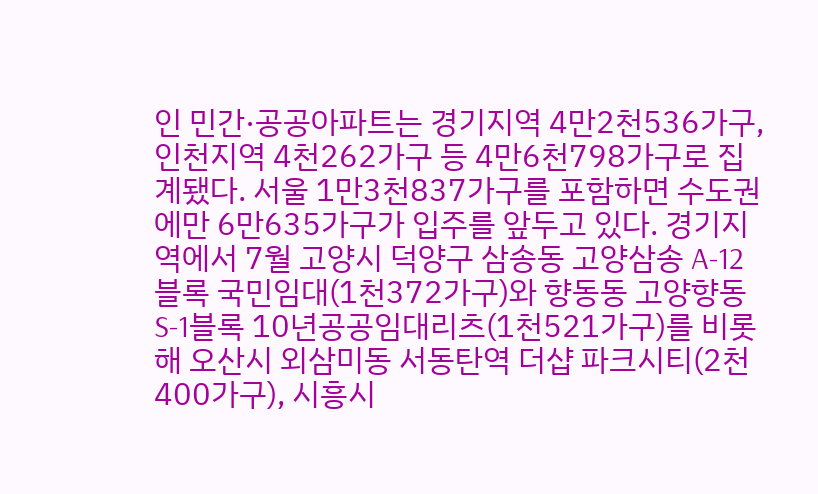인 민간·공공아파트는 경기지역 4만2천536가구, 인천지역 4천262가구 등 4만6천798가구로 집계됐다. 서울 1만3천837가구를 포함하면 수도권에만 6만635가구가 입주를 앞두고 있다. 경기지역에서 7월 고양시 덕양구 삼송동 고양삼송 A-12블록 국민임대(1천372가구)와 향동동 고양향동 S-1블록 10년공공임대리츠(1천521가구)를 비롯해 오산시 외삼미동 서동탄역 더샵 파크시티(2천400가구), 시흥시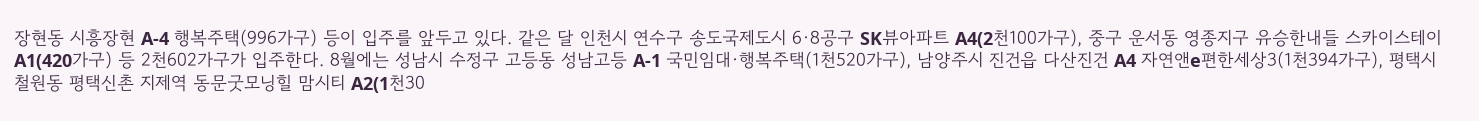장현동 시흥장현 A-4 행복주택(996가구) 등이 입주를 앞두고 있다. 같은 달 인천시 연수구 송도국제도시 6·8공구 SK뷰아파트 A4(2천100가구), 중구 운서동 영종지구 유승한내들 스카이스테이 A1(420가구) 등 2천602가구가 입주한다. 8월에는 성남시 수정구 고등동 성남고등 A-1 국민임대·행복주택(1천520가구), 남양주시 진건읍 다산진건 A4 자연앤e편한세상3(1천394가구), 평택시 철원동 평택신촌 지제역 동문굿모닝힐 맘시티 A2(1천30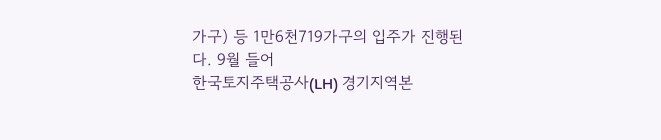가구) 등 1만6천719가구의 입주가 진행된다. 9월 들어
한국토지주택공사(LH) 경기지역본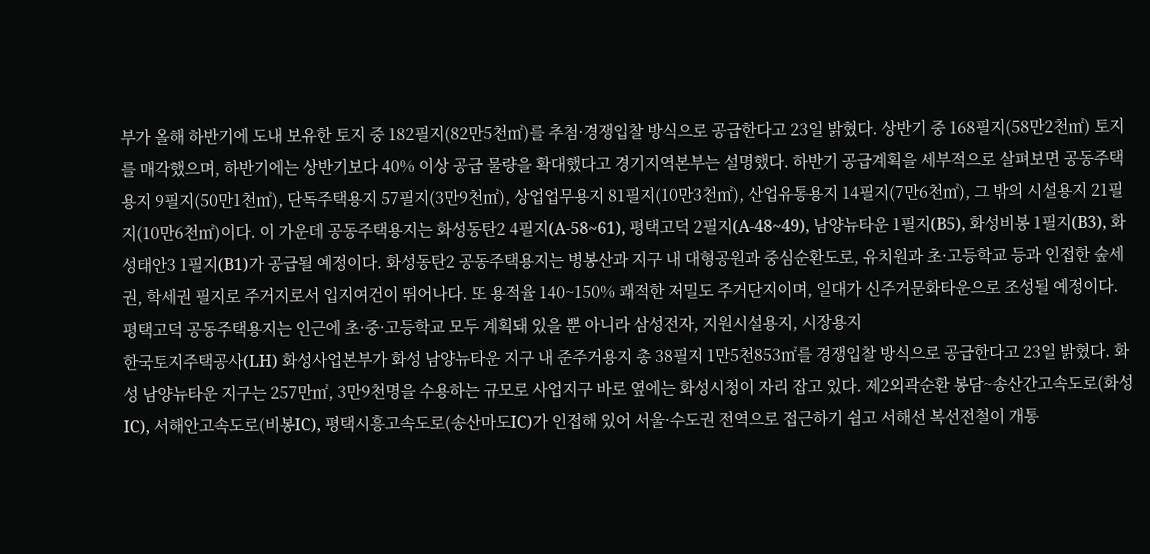부가 올해 하반기에 도내 보유한 토지 중 182필지(82만5천㎡)를 추첨·경쟁입찰 방식으로 공급한다고 23일 밝혔다. 상반기 중 168필지(58만2천㎡) 토지를 매각했으며, 하반기에는 상반기보다 40% 이상 공급 물량을 확대했다고 경기지역본부는 설명했다. 하반기 공급계획을 세부적으로 살펴보면 공동주택용지 9필지(50만1천㎡), 단독주택용지 57필지(3만9천㎡), 상업업무용지 81필지(10만3천㎡), 산업유통용지 14필지(7만6천㎡), 그 밖의 시설용지 21필지(10만6천㎡)이다. 이 가운데 공동주택용지는 화성동탄2 4필지(A-58~61), 평택고덕 2필지(A-48~49), 남양뉴타운 1필지(B5), 화성비봉 1필지(B3), 화성태안3 1필지(B1)가 공급될 예정이다. 화성동탄2 공동주택용지는 병봉산과 지구 내 대형공원과 중심순환도로, 유치원과 초·고등학교 등과 인접한 숲세권, 학세권 필지로 주거지로서 입지여건이 뛰어나다. 또 용적율 140~150% 쾌적한 저밀도 주거단지이며, 일대가 신주거문화타운으로 조성될 예정이다. 평택고덕 공동주택용지는 인근에 초·중·고등학교 모두 계획돼 있을 뿐 아니라 삼성전자, 지원시설용지, 시장용지
한국토지주택공사(LH) 화성사업본부가 화성 남양뉴타운 지구 내 준주거용지 총 38필지 1만5천853㎡를 경쟁입찰 방식으로 공급한다고 23일 밝혔다. 화성 남양뉴타운 지구는 257만㎡, 3만9천명을 수용하는 규모로 사업지구 바로 옆에는 화성시청이 자리 잡고 있다. 제2외곽순환 봉담~송산간고속도로(화성IC), 서해안고속도로(비봉IC), 평택시흥고속도로(송산마도IC)가 인접해 있어 서울·수도권 전역으로 접근하기 쉽고 서해선 복선전철이 개통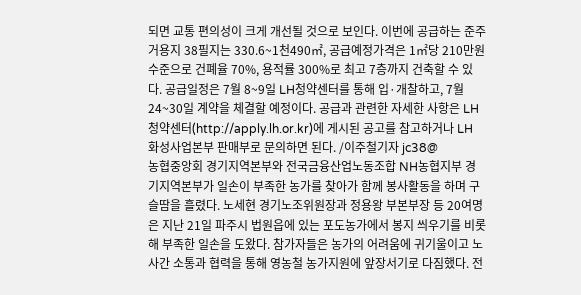되면 교통 편의성이 크게 개선될 것으로 보인다. 이번에 공급하는 준주거용지 38필지는 330.6~1천490㎡, 공급예정가격은 1㎡당 210만원 수준으로 건폐율 70%, 용적률 300%로 최고 7층까지 건축할 수 있다. 공급일정은 7월 8~9일 LH청약센터를 통해 입·개찰하고, 7월 24~30일 계약을 체결할 예정이다. 공급과 관련한 자세한 사항은 LH청약센터(http://apply.lh.or.kr)에 게시된 공고를 참고하거나 LH 화성사업본부 판매부로 문의하면 된다. /이주철기자 jc38@
농협중앙회 경기지역본부와 전국금융산업노동조합 NH농협지부 경기지역본부가 일손이 부족한 농가를 찾아가 함께 봉사활동을 하며 구슬땀을 흘렸다. 노세현 경기노조위원장과 정용왕 부본부장 등 20여명은 지난 21일 파주시 법원읍에 있는 포도농가에서 봉지 씌우기를 비롯해 부족한 일손을 도왔다. 참가자들은 농가의 어려움에 귀기울이고 노사간 소통과 협력을 통해 영농철 농가지원에 앞장서기로 다짐했다. 전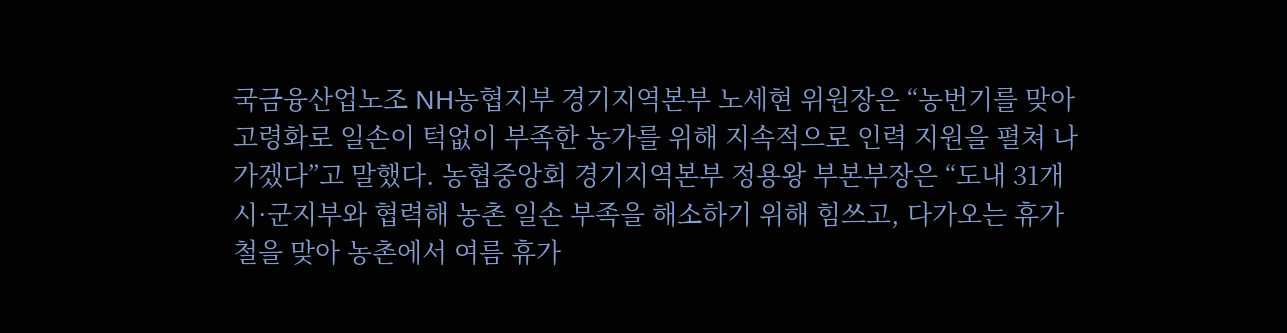국금융산업노조 NH농협지부 경기지역본부 노세현 위원장은 “농번기를 맞아 고령화로 일손이 턱없이 부족한 농가를 위해 지속적으로 인력 지원을 펼쳐 나가겠다”고 말했다. 농협중앙회 경기지역본부 정용왕 부본부장은 “도내 31개 시·군지부와 협력해 농촌 일손 부족을 해소하기 위해 힘쓰고, 다가오는 휴가철을 맞아 농촌에서 여름 휴가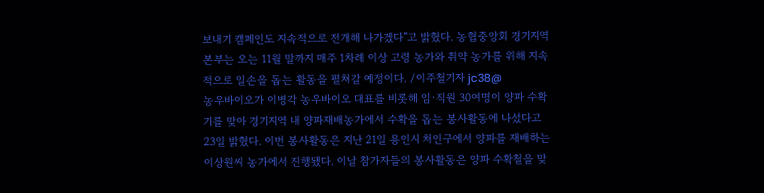보내기 캠페인도 지속적으로 전개해 나가겠다”고 밝혔다. 농협중앙회 경기지역본부는 오는 11월 말까지 매주 1차례 이상 고령 농가와 취약 농가를 위해 지속적으로 일손을 돕는 활동을 펼쳐갈 예정이다. /이주철기자 jc38@
농우바이오가 이병각 농우바이오 대표를 비롯해 임·직원 30여명이 양파 수확기를 맞아 경기지역 내 양파재배농가에서 수확을 돕는 봉사활동에 나섰다고 23일 밝혔다. 이번 봉사활동은 지난 21일 용인시 처인구에서 양파를 재배하는 이상원씨 농가에서 진행됐다. 이날 참가자들의 봉사활동은 양파 수확철을 맞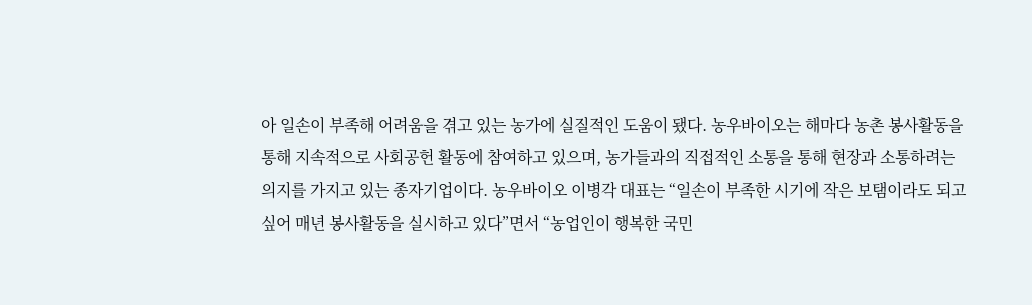아 일손이 부족해 어려움을 겪고 있는 농가에 실질적인 도움이 됐다. 농우바이오는 해마다 농촌 봉사활동을 통해 지속적으로 사회공헌 활동에 참여하고 있으며, 농가들과의 직접적인 소통을 통해 현장과 소통하려는 의지를 가지고 있는 종자기업이다. 농우바이오 이병각 대표는 “일손이 부족한 시기에 작은 보탬이라도 되고 싶어 매년 봉사활동을 실시하고 있다”면서 “농업인이 행복한 국민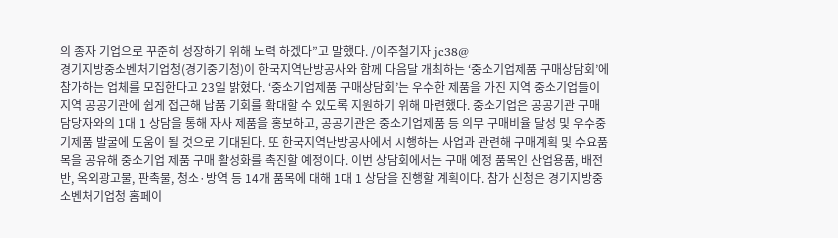의 종자 기업으로 꾸준히 성장하기 위해 노력 하겠다”고 말했다. /이주철기자 jc38@
경기지방중소벤처기업청(경기중기청)이 한국지역난방공사와 함께 다음달 개최하는 ‘중소기업제품 구매상담회’에 참가하는 업체를 모집한다고 23일 밝혔다. ‘중소기업제품 구매상담회’는 우수한 제품을 가진 지역 중소기업들이 지역 공공기관에 쉽게 접근해 납품 기회를 확대할 수 있도록 지원하기 위해 마련했다. 중소기업은 공공기관 구매담당자와의 1대 1 상담을 통해 자사 제품을 홍보하고, 공공기관은 중소기업제품 등 의무 구매비율 달성 및 우수중기제품 발굴에 도움이 될 것으로 기대된다. 또 한국지역난방공사에서 시행하는 사업과 관련해 구매계획 및 수요품목을 공유해 중소기업 제품 구매 활성화를 촉진할 예정이다. 이번 상담회에서는 구매 예정 품목인 산업용품, 배전반, 옥외광고물, 판촉물, 청소·방역 등 14개 품목에 대해 1대 1 상담을 진행할 계획이다. 참가 신청은 경기지방중소벤처기업청 홈페이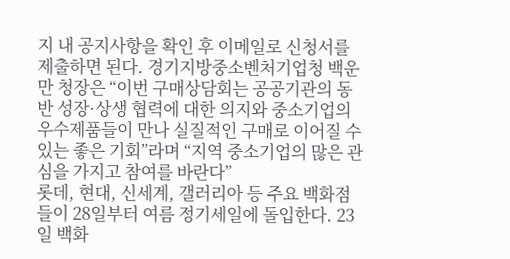지 내 공지사항을 확인 후 이메일로 신청서를 제출하면 된다. 경기지방중소벤처기업청 백운만 청장은 “이번 구매상담회는 공공기관의 동반 성장·상생 협력에 대한 의지와 중소기업의 우수제품들이 만나 실질적인 구매로 이어질 수 있는 좋은 기회”라며 “지역 중소기업의 많은 관심을 가지고 참여를 바란다”
롯데, 현대, 신세계, 갤러리아 등 주요 백화점들이 28일부터 여름 정기세일에 돌입한다. 23일 백화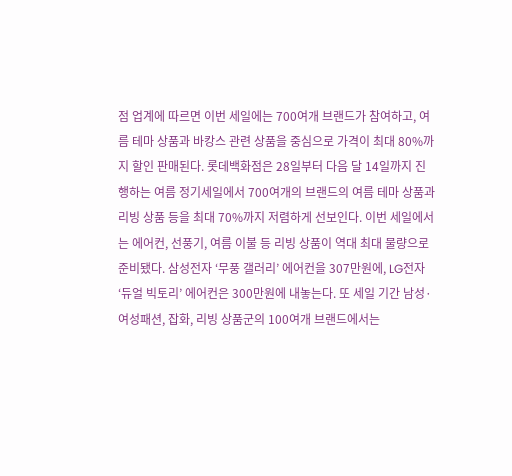점 업계에 따르면 이번 세일에는 700여개 브랜드가 참여하고, 여름 테마 상품과 바캉스 관련 상품을 중심으로 가격이 최대 80%까지 할인 판매된다. 롯데백화점은 28일부터 다음 달 14일까지 진행하는 여름 정기세일에서 700여개의 브랜드의 여름 테마 상품과 리빙 상품 등을 최대 70%까지 저렴하게 선보인다. 이번 세일에서는 에어컨, 선풍기, 여름 이불 등 리빙 상품이 역대 최대 물량으로 준비됐다. 삼성전자 ‘무풍 갤러리’ 에어컨을 307만원에, LG전자 ‘듀얼 빅토리’ 에어컨은 300만원에 내놓는다. 또 세일 기간 남성·여성패션, 잡화, 리빙 상품군의 100여개 브랜드에서는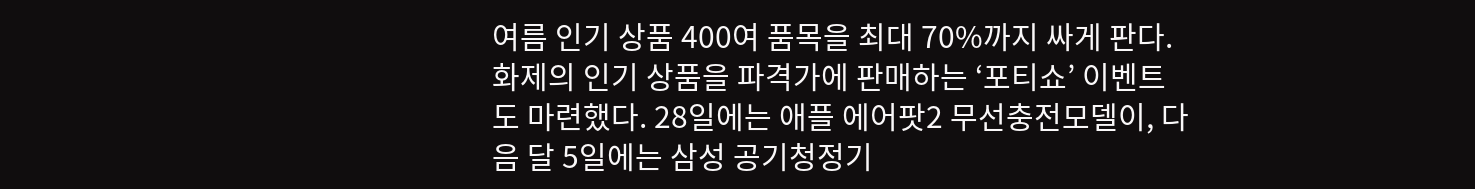여름 인기 상품 400여 품목을 최대 70%까지 싸게 판다. 화제의 인기 상품을 파격가에 판매하는 ‘포티쇼’ 이벤트도 마련했다. 28일에는 애플 에어팟2 무선충전모델이, 다음 달 5일에는 삼성 공기청정기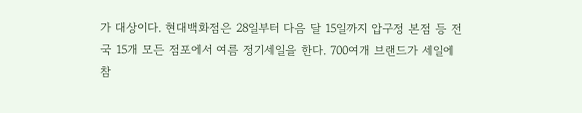가 대상이다. 현대백화점은 28일부터 다음 달 15일까지 압구정 본점 등 전국 15개 모든 점포에서 여름 정기세일을 한다. 700여개 브랜드가 세일에 참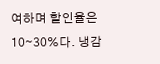여하며 할인율은 10∼30%다. 냉감